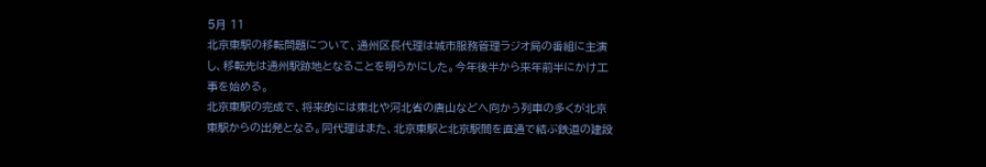5月 11
北京東駅の移転問題について、通州区長代理は城市服務管理ラジオ局の番組に主演し、移転先は通州駅跡地となることを明らかにした。今年後半から来年前半にかけ工事を始める。
北京東駅の完成で、将来的には東北や河北省の唐山などへ向かう列車の多くが北京東駅からの出発となる。同代理はまた、北京東駅と北京駅間を直通で結ぶ鉄道の建設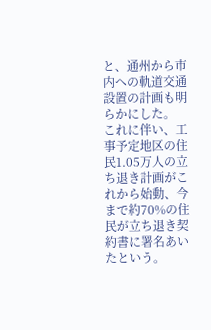と、通州から市内への軌道交通設置の計画も明らかにした。
これに伴い、工事予定地区の住民1.05万人の立ち退き計画がこれから始動、今まで約70%の住民が立ち退き契約書に署名あいたという。